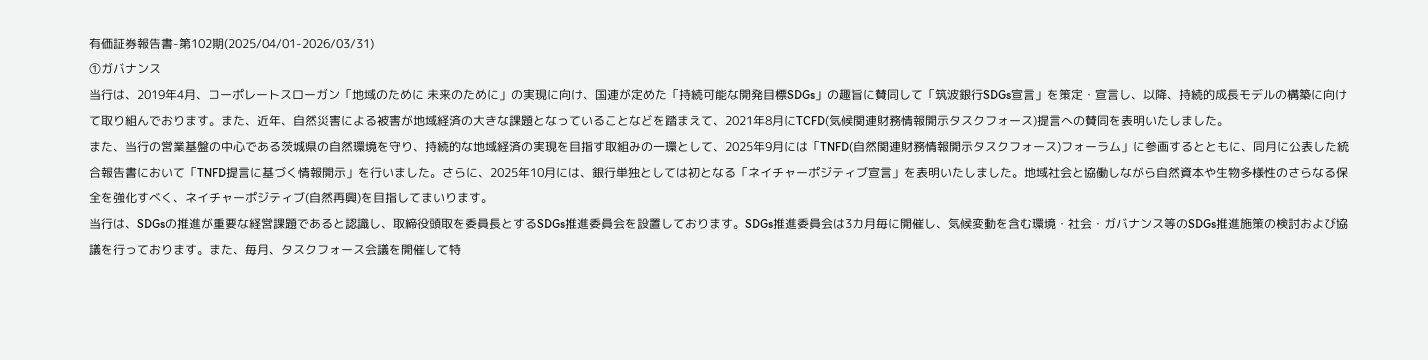有価証券報告書-第102期(2025/04/01-2026/03/31)
①ガバナンス
当行は、2019年4月、コーポレートスローガン「地域のために 未来のために」の実現に向け、国連が定めた「持続可能な開発目標SDGs」の趣旨に賛同して「筑波銀行SDGs宣言」を策定・宣言し、以降、持続的成長モデルの構築に向けて取り組んでおります。また、近年、自然災害による被害が地域経済の大きな課題となっていることなどを踏まえて、2021年8月にTCFD(気候関連財務情報開示タスクフォース)提言への賛同を表明いたしました。
また、当行の営業基盤の中心である茨城県の自然環境を守り、持続的な地域経済の実現を目指す取組みの一環として、2025年9月には「TNFD(自然関連財務情報開示タスクフォース)フォーラム」に参画するとともに、同月に公表した統合報告書において「TNFD提言に基づく情報開示」を行いました。さらに、2025年10月には、銀行単独としては初となる「ネイチャーポジティブ宣言」を表明いたしました。地域社会と協働しながら自然資本や生物多様性のさらなる保全を強化すべく、ネイチャーポジティブ(自然再興)を目指してまいります。
当行は、SDGsの推進が重要な経営課題であると認識し、取締役頭取を委員長とするSDGs推進委員会を設置しております。SDGs推進委員会は3カ月毎に開催し、気候変動を含む環境・社会・ガバナンス等のSDGs推進施策の検討および協議を行っております。また、毎月、タスクフォース会議を開催して特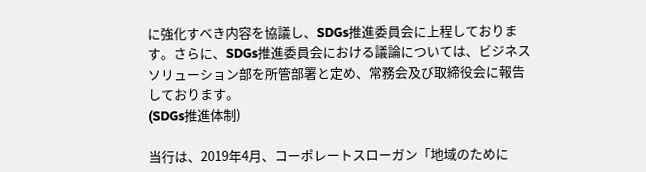に強化すべき内容を協議し、SDGs推進委員会に上程しております。さらに、SDGs推進委員会における議論については、ビジネスソリューション部を所管部署と定め、常務会及び取締役会に報告しております。
(SDGs推進体制)

当行は、2019年4月、コーポレートスローガン「地域のために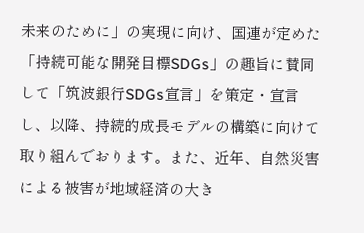未来のために」の実現に向け、国連が定めた「持続可能な開発目標SDGs」の趣旨に賛同して「筑波銀行SDGs宣言」を策定・宣言し、以降、持続的成長モデルの構築に向けて取り組んでおります。また、近年、自然災害による被害が地域経済の大き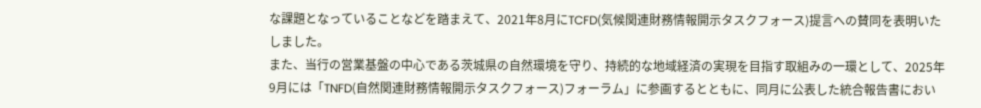な課題となっていることなどを踏まえて、2021年8月にTCFD(気候関連財務情報開示タスクフォース)提言への賛同を表明いたしました。
また、当行の営業基盤の中心である茨城県の自然環境を守り、持続的な地域経済の実現を目指す取組みの一環として、2025年9月には「TNFD(自然関連財務情報開示タスクフォース)フォーラム」に参画するとともに、同月に公表した統合報告書におい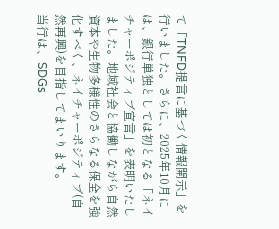て「TNFD提言に基づく情報開示」を行いました。さらに、2025年10月には、銀行単独としては初となる「ネイチャーポジティブ宣言」を表明いたしました。地域社会と協働しながら自然資本や生物多様性のさらなる保全を強化すべく、ネイチャーポジティブ(自然再興)を目指してまいります。
当行は、SDGs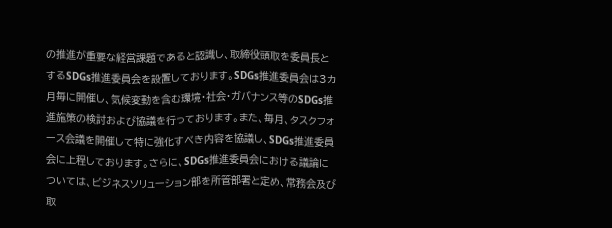の推進が重要な経営課題であると認識し、取締役頭取を委員長とするSDGs推進委員会を設置しております。SDGs推進委員会は3カ月毎に開催し、気候変動を含む環境・社会・ガバナンス等のSDGs推進施策の検討および協議を行っております。また、毎月、タスクフォース会議を開催して特に強化すべき内容を協議し、SDGs推進委員会に上程しております。さらに、SDGs推進委員会における議論については、ビジネスソリューション部を所管部署と定め、常務会及び取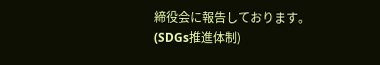締役会に報告しております。
(SDGs推進体制)